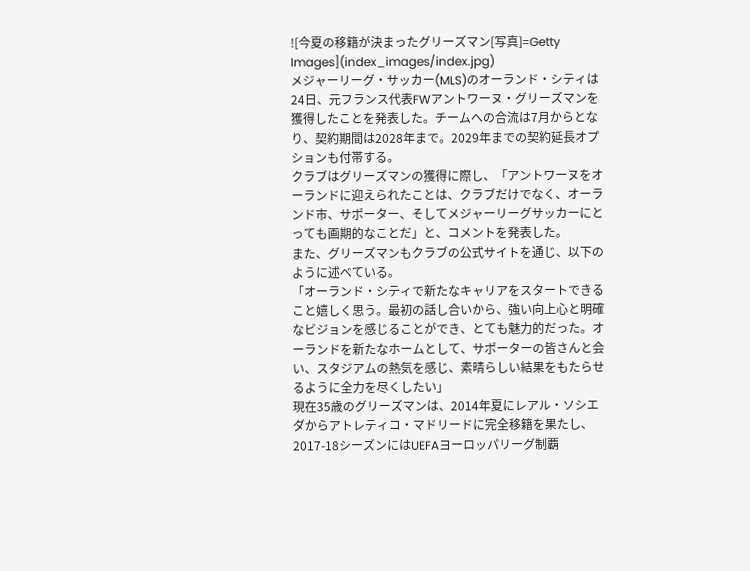![今夏の移籍が決まったグリーズマン[写真]=Getty Images](index_images/index.jpg)
メジャーリーグ・サッカー(MLS)のオーランド・シティは24日、元フランス代表FWアントワーヌ・グリーズマンを獲得したことを発表した。チームへの合流は7月からとなり、契約期間は2028年まで。2029年までの契約延長オプションも付帯する。
クラブはグリーズマンの獲得に際し、「アントワーヌをオーランドに迎えられたことは、クラブだけでなく、オーランド市、サポーター、そしてメジャーリーグサッカーにとっても画期的なことだ」と、コメントを発表した。
また、グリーズマンもクラブの公式サイトを通じ、以下のように述べている。
「オーランド・シティで新たなキャリアをスタートできること嬉しく思う。最初の話し合いから、強い向上心と明確なビジョンを感じることができ、とても魅力的だった。オーランドを新たなホームとして、サポーターの皆さんと会い、スタジアムの熱気を感じ、素晴らしい結果をもたらせるように全力を尽くしたい」
現在35歳のグリーズマンは、2014年夏にレアル・ソシエダからアトレティコ・マドリードに完全移籍を果たし、2017-18シーズンにはUEFAヨーロッパリーグ制覇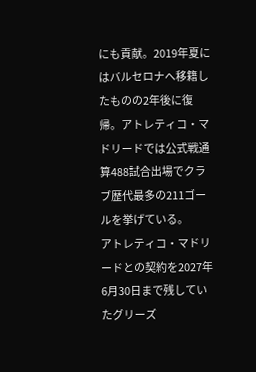にも貢献。2019年夏にはバルセロナへ移籍したものの2年後に復帰。アトレティコ・マドリードでは公式戦通算488試合出場でクラブ歴代最多の211ゴールを挙げている。
アトレティコ・マドリードとの契約を2027年6月30日まで残していたグリーズ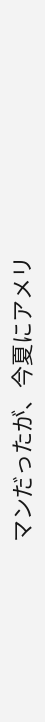マンだったが、今夏にアメリ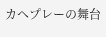カへプレーの舞台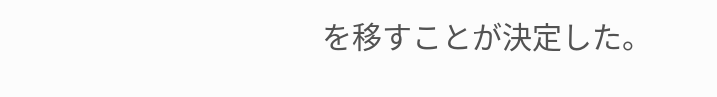を移すことが決定した。